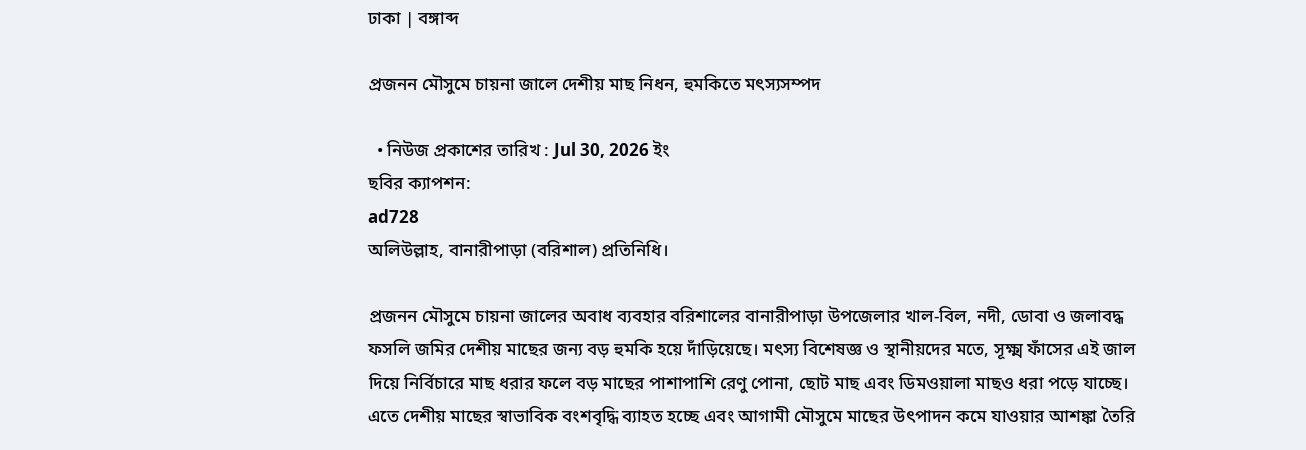ঢাকা | বঙ্গাব্দ

প্রজনন মৌসুমে চায়না জালে দেশীয় মাছ নিধন, হুমকিতে মৎস্যসম্পদ

  • নিউজ প্রকাশের তারিখ : Jul 30, 2026 ইং
ছবির ক্যাপশন:
ad728
অলিউল্লাহ, বানারীপাড়া (বরিশাল) প্রতিনিধি।

প্রজনন মৌসুমে চায়না জালের অবাধ ব্যবহার বরিশালের বানারীপাড়া উপজেলার খাল-বিল, নদী, ডোবা ও জলাবদ্ধ ফসলি জমির দেশীয় মাছের জন্য বড় হুমকি হয়ে দাঁড়িয়েছে। মৎস্য বিশেষজ্ঞ ও স্থানীয়দের মতে, সূক্ষ্ম ফাঁসের এই জাল দিয়ে নির্বিচারে মাছ ধরার ফলে বড় মাছের পাশাপাশি রেণু পোনা, ছোট মাছ এবং ডিমওয়ালা মাছও ধরা পড়ে যাচ্ছে। এতে দেশীয় মাছের স্বাভাবিক বংশবৃদ্ধি ব্যাহত হচ্ছে এবং আগামী মৌসুমে মাছের উৎপাদন কমে যাওয়ার আশঙ্কা তৈরি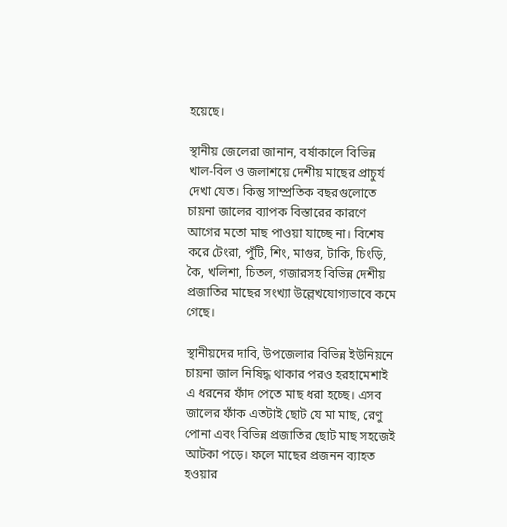হয়েছে।

স্থানীয় জেলেরা জানান, বর্ষাকালে বিভিন্ন খাল-বিল ও জলাশয়ে দেশীয় মাছের প্রাচুর্য দেখা যেত। কিন্তু সাম্প্রতিক বছরগুলোতে চায়না জালের ব্যাপক বিস্তারের কারণে আগের মতো মাছ পাওয়া যাচ্ছে না। বিশেষ করে টেংরা, পুঁটি, শিং, মাগুর, টাকি, চিংড়ি, কৈ, খলিশা, চিতল, গজারসহ বিভিন্ন দেশীয় প্রজাতির মাছের সংখ্যা উল্লেখযোগ্যভাবে কমে গেছে।

স্থানীয়দের দাবি, উপজেলার বিভিন্ন ইউনিয়নে চায়না জাল নিষিদ্ধ থাকার পরও হরহামেশাই এ ধরনের ফাঁদ পেতে মাছ ধরা হচ্ছে। এসব জালের ফাঁক এতটাই ছোট যে মা মাছ, রেণু পোনা এবং বিভিন্ন প্রজাতির ছোট মাছ সহজেই আটকা পড়ে। ফলে মাছের প্রজনন ব্যাহত হওয়ার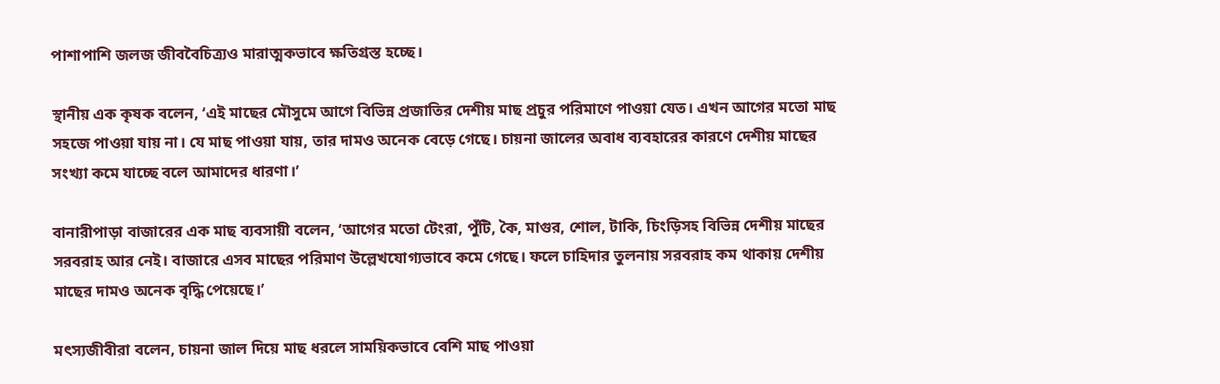পাশাপাশি জলজ জীববৈচিত্র্যও মারাত্মকভাবে ক্ষতিগ্রস্ত হচ্ছে।

স্থানীয় এক কৃষক বলেন, ‘এই মাছের মৌসুমে আগে বিভিন্ন প্রজাতির দেশীয় মাছ প্রচুর পরিমাণে পাওয়া যেত। এখন আগের মতো মাছ সহজে পাওয়া যায় না। যে মাছ পাওয়া যায়, তার দামও অনেক বেড়ে গেছে। চায়না জালের অবাধ ব্যবহারের কারণে দেশীয় মাছের সংখ্যা কমে যাচ্ছে বলে আমাদের ধারণা।’

বানারীপাড়া বাজারের এক মাছ ব্যবসায়ী বলেন, ‘আগের মতো টেংরা, পুঁটি, কৈ, মাগুর, শোল, টাকি, চিংড়িসহ বিভিন্ন দেশীয় মাছের সরবরাহ আর নেই। বাজারে এসব মাছের পরিমাণ উল্লেখযোগ্যভাবে কমে গেছে। ফলে চাহিদার তুলনায় সরবরাহ কম থাকায় দেশীয় মাছের দামও অনেক বৃদ্ধি পেয়েছে।’

মৎস্যজীবীরা বলেন, চায়না জাল দিয়ে মাছ ধরলে সাময়িকভাবে বেশি মাছ পাওয়া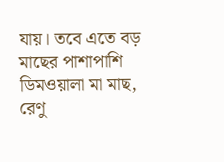যায়। তবে এতে বড় মাছের পাশাপাশি ডিমওয়ালা মা মাছ, রেণু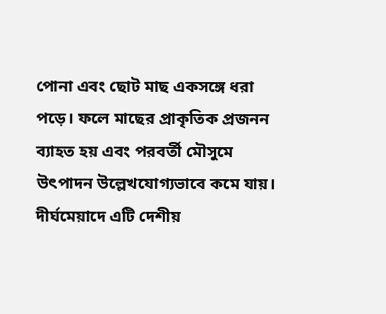পোনা এবং ছোট মাছ একসঙ্গে ধরা পড়ে। ফলে মাছের প্রাকৃতিক প্রজনন ব্যাহত হয় এবং পরবর্তী মৌসুমে উৎপাদন উল্লেখযোগ্যভাবে কমে যায়। দীর্ঘমেয়াদে এটি দেশীয়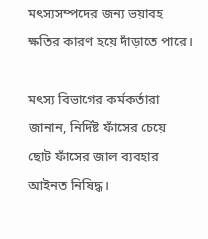মৎস্যসম্পদের জন্য ভয়াবহ ক্ষতির কারণ হয়ে দাঁড়াতে পারে।

মৎস্য বিভাগের কর্মকর্তারা জানান, নির্দিষ্ট ফাঁসের চেয়ে ছোট ফাঁসের জাল ব্যবহার আইনত নিষিদ্ধ।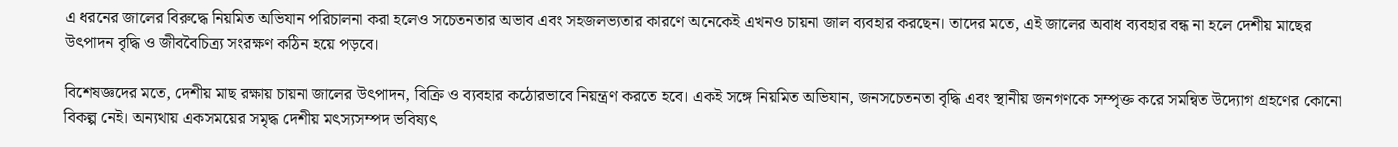এ ধরনের জালের বিরুদ্ধে নিয়মিত অভিযান পরিচালনা করা হলেও সচেতনতার অভাব এবং সহজলভ্যতার কারণে অনেকেই এখনও চায়না জাল ব্যবহার করছেন। তাদের মতে, এই জালের অবাধ ব্যবহার বন্ধ না হলে দেশীয় মাছের উৎপাদন বৃদ্ধি ও জীববৈচিত্র্য সংরক্ষণ কঠিন হয়ে পড়বে।

বিশেষজ্ঞদের মতে, দেশীয় মাছ রক্ষায় চায়না জালের উৎপাদন, বিক্রি ও ব্যবহার কঠোরভাবে নিয়ন্ত্রণ করতে হবে। একই সঙ্গে নিয়মিত অভিযান, জনসচেতনতা বৃদ্ধি এবং স্থানীয় জনগণকে সম্পৃক্ত করে সমন্বিত উদ্যোগ গ্রহণের কোনো বিকল্প নেই। অন্যথায় একসময়ের সমৃদ্ধ দেশীয় মৎস্যসম্পদ ভবিষ্যৎ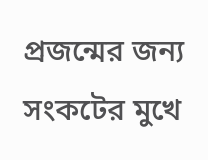প্রজন্মের জন্য সংকটের মুখে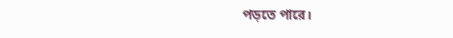পড়তে পারে।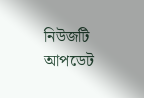নিউজটি আপডেট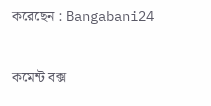করেছেন : Bangabani24

কমেন্ট বক্স